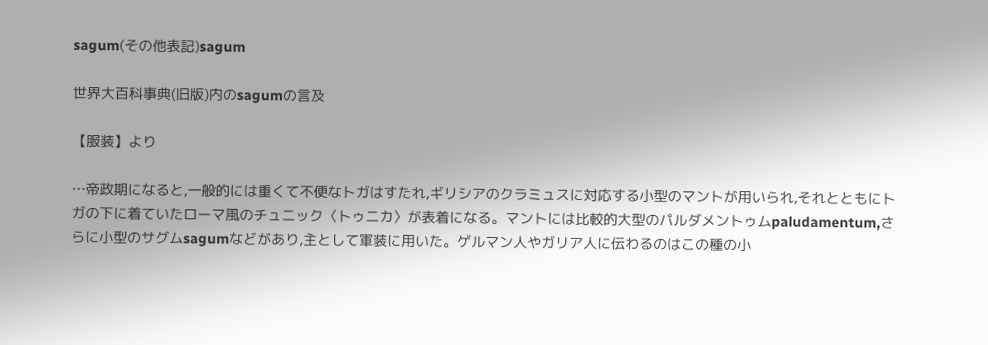sagum(その他表記)sagum

世界大百科事典(旧版)内のsagumの言及

【服装】より

…帝政期になると,一般的には重くて不便なトガはすたれ,ギリシアのクラミュスに対応する小型のマントが用いられ,それとともにトガの下に着ていたローマ風のチュニック〈トゥニカ〉が表着になる。マントには比較的大型のパルダメントゥムpaludamentum,さらに小型のサグムsagumなどがあり,主として軍装に用いた。ゲルマン人やガリア人に伝わるのはこの種の小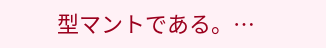型マントである。…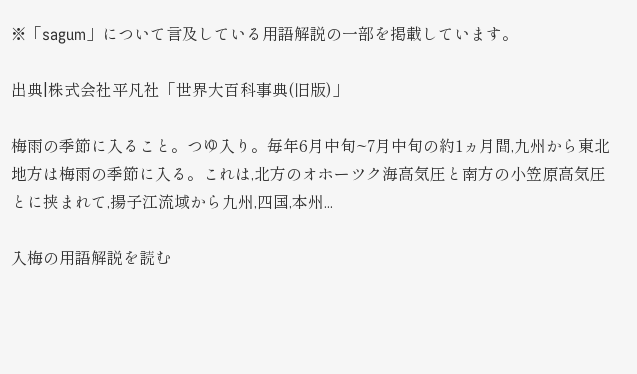※「sagum」について言及している用語解説の一部を掲載しています。

出典|株式会社平凡社「世界大百科事典(旧版)」

梅雨の季節に入ること。つゆ入り。毎年6月中旬~7月中旬の約1ヵ月間,九州から東北地方は梅雨の季節に入る。これは,北方のオホーツク海高気圧と南方の小笠原高気圧とに挟まれて,揚子江流域から九州,四国,本州...

入梅の用語解説を読む